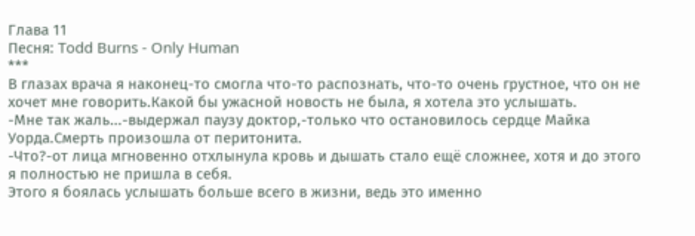Глава 11
Песня: Todd Burns - Only Human
***
В глазах врача я наконец-то смогла что-то распознать, что-то очень грустное, что он не хочет мне говорить.Какой бы ужасной новость не была, я хотела это услышать.
-Мне так жаль...-выдержал паузу доктор,-только что остановилось сердце Майка Уорда.Смерть произошла от перитонита.
-Что?-от лица мгновенно отхлынула кровь и дышать стало ещё сложнее, хотя и до этого я полностью не пришла в себя.
Этого я боялась услышать больше всего в жизни, ведь это именно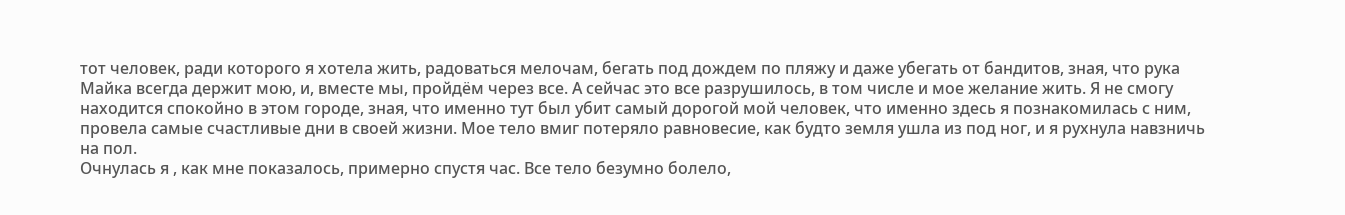тот человек, ради которого я хотела жить, радоваться мелочам, бегать под дождем по пляжу и даже убегать от бандитов, зная, что рука Майка всегда держит мою, и, вместе мы, пройдём через все. А сейчас это все разрушилось, в том числе и мое желание жить. Я не смогу находится спокойно в этом городе, зная, что именно тут был убит самый дорогой мой человек, что именно здесь я познакомилась с ним, провела самые счастливые дни в своей жизни. Мое тело вмиг потеряло равновесие, как будто земля ушла из под ног, и я рухнула навзничь на пол.
Очнулась я , как мне показалось, примерно спустя час. Все тело безумно болело,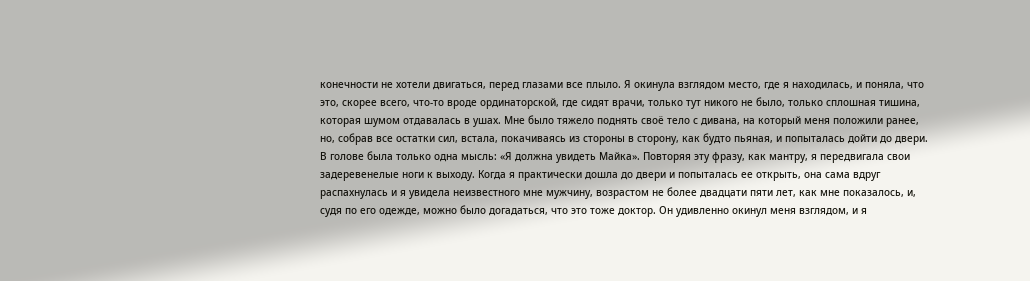конечности не хотели двигаться, перед глазами все плыло. Я окинула взглядом место, где я находилась, и поняла, что это, скорее всего, что-то вроде ординаторской, где сидят врачи, только тут никого не было, только сплошная тишина, которая шумом отдавалась в ушах. Мне было тяжело поднять своё тело с дивана, на который меня положили ранее, но, собрав все остатки сил, встала, покачиваясь из стороны в сторону, как будто пьяная, и попыталась дойти до двери. В голове была только одна мысль: «Я должна увидеть Майка». Повторяя эту фразу, как мантру, я передвигала свои задеревенелые ноги к выходу. Когда я практически дошла до двери и попыталась ее открыть, она сама вдруг распахнулась и я увидела неизвестного мне мужчину, возрастом не более двадцати пяти лет, как мне показалось, и, судя по его одежде, можно было догадаться, что это тоже доктор. Он удивленно окинул меня взглядом, и я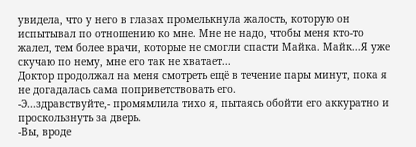увидела, что у него в глазах промелькнула жалость, которую он испытывал по отношению ко мне. Мне не надо, чтобы меня кто-то жалел, тем более врачи, которые не смогли спасти Майка. Майк...Я уже скучаю по нему, мне его так не хватает...
Доктор продолжал на меня смотреть ещё в течение пары минут, пока я не догадалась сама поприветствовать его.
-Э...здравствуйте,- промямлила тихо я, пытаясь обойти его аккуратно и проскользнуть за дверь.
-Вы, вроде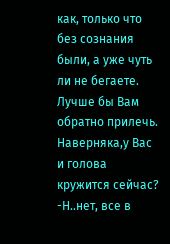как, только что без сознания были, а уже чуть ли не бегаете. Лучше бы Вам обратно прилечь. Наверняка,у Вас и голова кружится сейчас?
-Н..нет, все в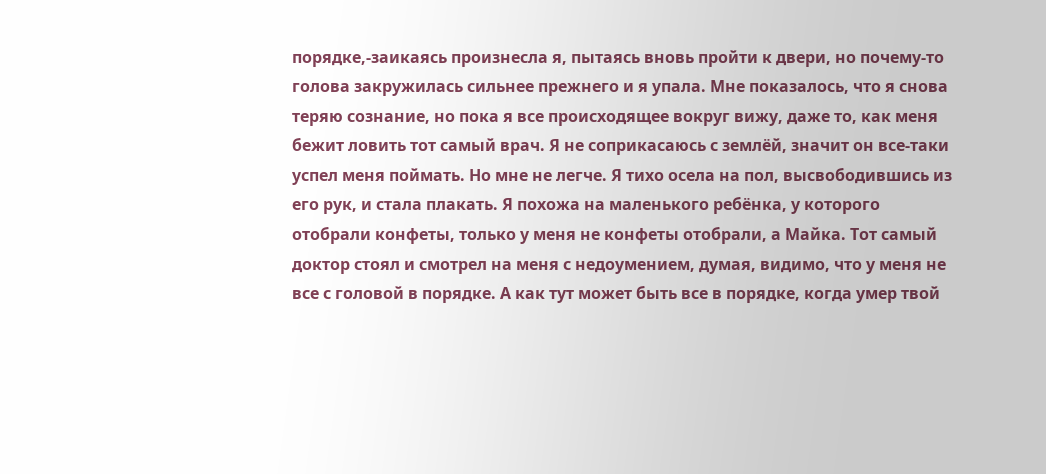порядке,-заикаясь произнесла я, пытаясь вновь пройти к двери, но почему-то голова закружилась сильнее прежнего и я упала. Мне показалось, что я снова теряю сознание, но пока я все происходящее вокруг вижу, даже то, как меня бежит ловить тот самый врач. Я не соприкасаюсь с землёй, значит он все-таки успел меня поймать. Но мне не легче. Я тихо осела на пол, высвободившись из его рук, и стала плакать. Я похожа на маленького ребёнка, у которого отобрали конфеты, только у меня не конфеты отобрали, а Майка. Тот самый доктор стоял и смотрел на меня с недоумением, думая, видимо, что у меня не все с головой в порядке. А как тут может быть все в порядке, когда умер твой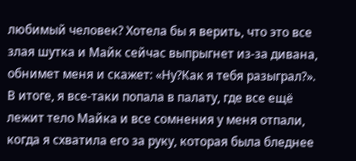любимый человек? Хотела бы я верить, что это все злая шутка и Майк сейчас выпрыгнет из-за дивана, обнимет меня и скажет: «Ну?Как я тебя разыграл?».
В итоге, я все-таки попала в палату, где все ещё лежит тело Майка и все сомнения у меня отпали, когда я схватила его за руку, которая была бледнее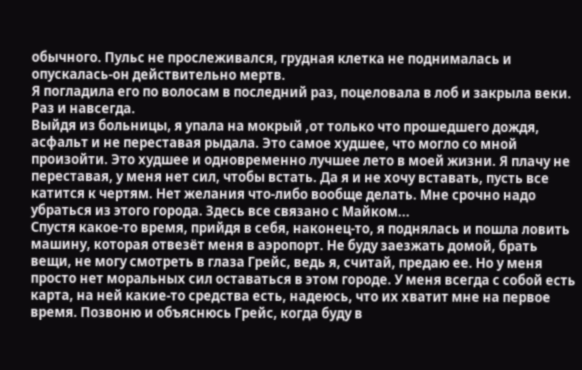обычного. Пульс не прослеживался, грудная клетка не поднималась и опускалась-он действительно мертв.
Я погладила его по волосам в последний раз, поцеловала в лоб и закрыла веки. Раз и навсегда.
Выйдя из больницы, я упала на мокрый ,от только что прошедшего дождя, асфальт и не переставая рыдала. Это самое худшее, что могло со мной произойти. Это худшее и одновременно лучшее лето в моей жизни. Я плачу не переставая, у меня нет сил, чтобы встать. Да я и не хочу вставать, пусть все катится к чертям. Нет желания что-либо вообще делать. Мне срочно надо убраться из этого города. Здесь все связано с Майком...
Спустя какое-то время, прийдя в себя, наконец-то, я поднялась и пошла ловить машину, которая отвезёт меня в аэропорт. Не буду заезжать домой, брать вещи, не могу смотреть в глаза Грейс, ведь я, считай, предаю ее. Но у меня просто нет моральных сил оставаться в этом городе. У меня всегда с собой есть карта, на ней какие-то средства есть, надеюсь, что их хватит мне на первое время. Позвоню и объяснюсь Грейс, когда буду в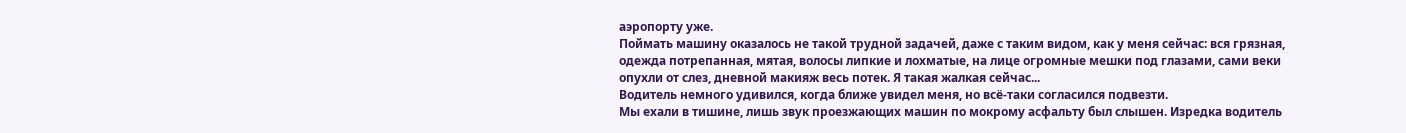аэропорту уже.
Поймать машину оказалось не такой трудной задачей, даже с таким видом, как у меня сейчас: вся грязная, одежда потрепанная, мятая, волосы липкие и лохматые, на лице огромные мешки под глазами, сами веки опухли от слез, дневной макияж весь потек. Я такая жалкая сейчас...
Водитель немного удивился, когда ближе увидел меня, но всё-таки согласился подвезти.
Мы ехали в тишине, лишь звук проезжающих машин по мокрому асфальту был слышен. Изредка водитель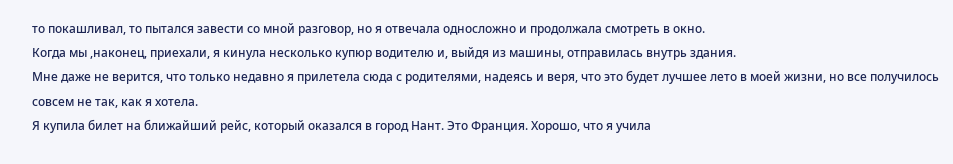то покашливал, то пытался завести со мной разговор, но я отвечала односложно и продолжала смотреть в окно.
Когда мы ,наконец, приехали, я кинула несколько купюр водителю и, выйдя из машины, отправилась внутрь здания.
Мне даже не верится, что только недавно я прилетела сюда с родителями, надеясь и веря, что это будет лучшее лето в моей жизни, но все получилось совсем не так, как я хотела.
Я купила билет на ближайший рейс, который оказался в город Нант. Это Франция. Хорошо, что я учила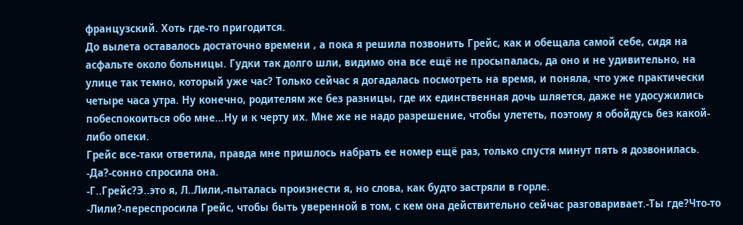французский. Хоть где-то пригодится.
До вылета оставалось достаточно времени , а пока я решила позвонить Грейс, как и обещала самой себе, сидя на асфальте около больницы. Гудки так долго шли, видимо она все ещё не просыпалась, да оно и не удивительно, на улице так темно, который уже час? Только сейчас я догадалась посмотреть на время, и поняла, что уже практически четыре часа утра. Ну конечно, родителям же без разницы, где их единственная дочь шляется, даже не удосужились побеспокоиться обо мне...Ну и к черту их. Мне же не надо разрешение, чтобы улететь, поэтому я обойдусь без какой-либо опеки.
Грейс все-таки ответила, правда мне пришлось набрать ее номер ещё раз, только спустя минут пять я дозвонилась.
-Да?-сонно спросила она.
-Г..Грейс?Э..это я, Л..Лили,-пыталась произнести я, но слова, как будто застряли в горле.
-Лили?-переспросила Грейс, чтобы быть уверенной в том, с кем она действительно сейчас разговаривает.-Ты где?Что-то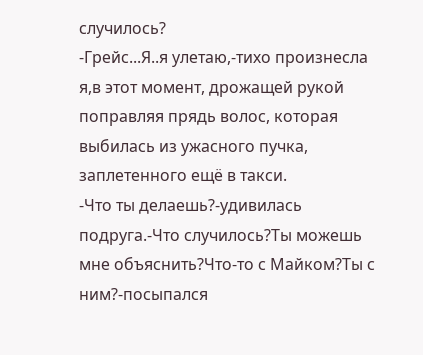случилось?
-Грейс...Я..я улетаю,-тихо произнесла я,в этот момент, дрожащей рукой поправляя прядь волос, которая выбилась из ужасного пучка, заплетенного ещё в такси.
-Что ты делаешь?-удивилась подруга.-Что случилось?Ты можешь мне объяснить?Что-то с Майком?Ты с ним?-посыпался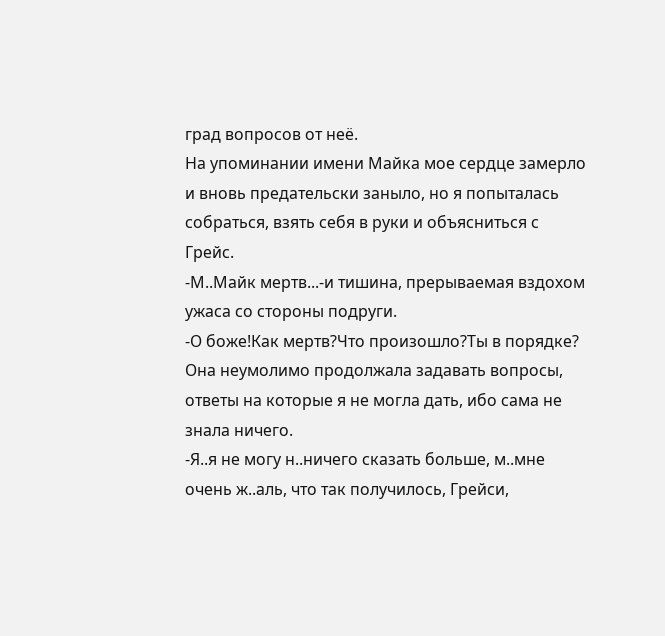град вопросов от неё.
На упоминании имени Майка мое сердце замерло и вновь предательски заныло, но я попыталась собраться, взять себя в руки и объясниться с Грейс.
-М..Майк мертв...-и тишина, прерываемая вздохом ужаса со стороны подруги.
-О боже!Как мертв?Что произошло?Ты в порядке?
Она неумолимо продолжала задавать вопросы, ответы на которые я не могла дать, ибо сама не знала ничего.
-Я..я не могу н..ничего сказать больше, м..мне очень ж..аль, что так получилось, Грейси,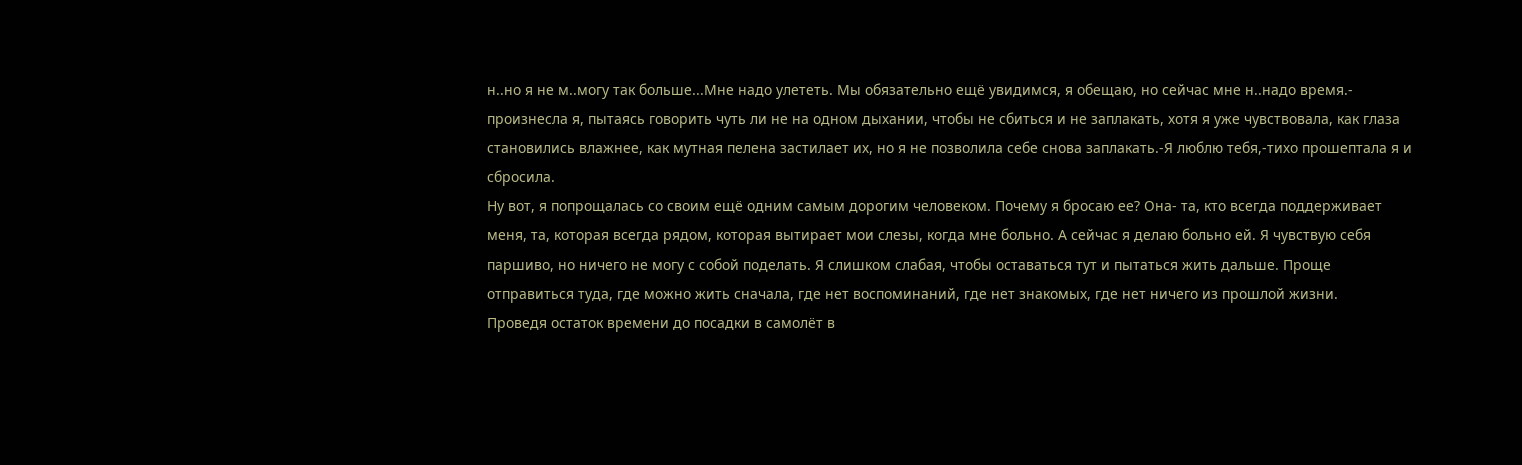н..но я не м..могу так больше...Мне надо улететь. Мы обязательно ещё увидимся, я обещаю, но сейчас мне н..надо время.- произнесла я, пытаясь говорить чуть ли не на одном дыхании, чтобы не сбиться и не заплакать, хотя я уже чувствовала, как глаза становились влажнее, как мутная пелена застилает их, но я не позволила себе снова заплакать.-Я люблю тебя,-тихо прошептала я и сбросила.
Ну вот, я попрощалась со своим ещё одним самым дорогим человеком. Почему я бросаю ее? Она- та, кто всегда поддерживает меня, та, которая всегда рядом, которая вытирает мои слезы, когда мне больно. А сейчас я делаю больно ей. Я чувствую себя паршиво, но ничего не могу с собой поделать. Я слишком слабая, чтобы оставаться тут и пытаться жить дальше. Проще отправиться туда, где можно жить сначала, где нет воспоминаний, где нет знакомых, где нет ничего из прошлой жизни.
Проведя остаток времени до посадки в самолёт в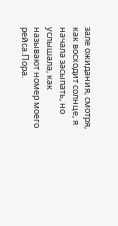зале ожидания, смотря, как восходит солнце, я начала засыпать, но услышала, как называют номер моего рейса.Пора.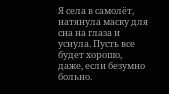Я села в самолёт, натянула маску для сна на глаза и уснула. Пусть все будет хорошо, даже, если безумно больно.